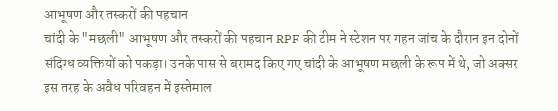आभूषण और तस्करों की पहचान
चांदी के "मछली" आभूषण और तस्करों की पहचान RPF की टीम ने स्टेशन पर गहन जांच के दौरान इन दोनों संदिग्ध व्यक्तियों को पकड़ा। उनके पास से बरामद किए गए चांदी के आभूषण मछली के रूप में थे, जो अक्सर इस तरह के अवैध परिवहन में इस्तेमाल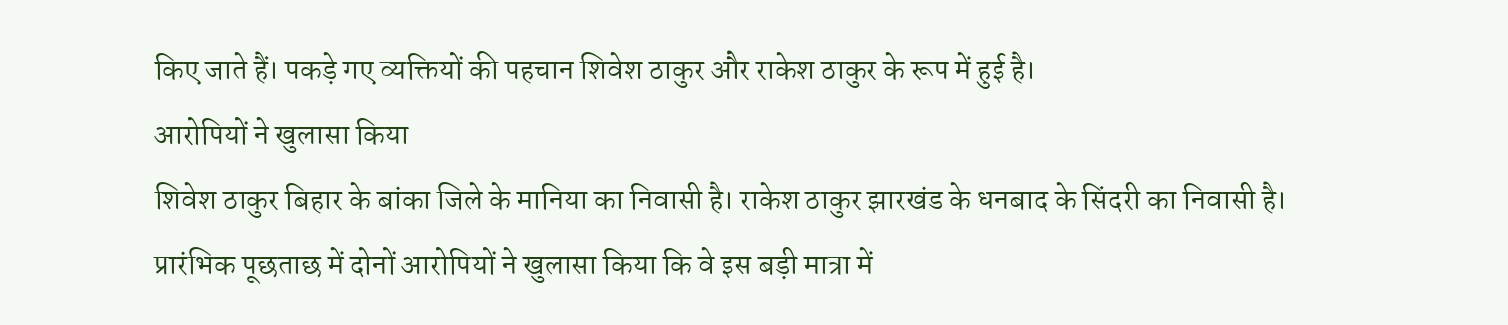किए जाते हैं। पकड़े गए व्यक्तियों की पहचान शिवेश ठाकुर और राकेश ठाकुर के रूप में हुई है।
आरोपियों ने खुलासा किया
शिवेश ठाकुर बिहार के बांका जिले के मानिया का निवासी है। राकेश ठाकुर झारखंड के धनबाद के सिंदरी का निवासी है।
प्रारंभिक पूछताछ में दोनों आरोपियों ने खुलासा किया कि वे इस बड़ी मात्रा में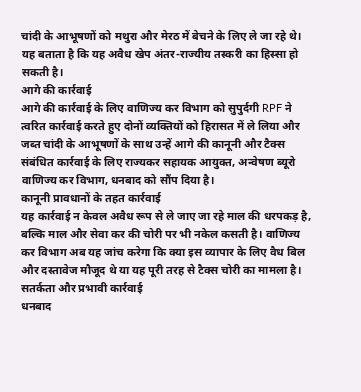चांदी के आभूषणों को मथुरा और मेरठ में बेचने के लिए ले जा रहे थे। यह बताता है कि यह अवैध खेप अंतर-राज्यीय तस्करी का हिस्सा हो सकती है।
आगे की कार्रवाई
आगे की कार्रवाई के लिए वाणिज्य कर विभाग को सुपुर्दगी RPF ने त्वरित कार्रवाई करते हुए दोनों व्यक्तियों को हिरासत में ले लिया और जब्त चांदी के आभूषणों के साथ उन्हें आगे की कानूनी और टैक्स संबंधित कार्रवाई के लिए राज्यकर सहायक आयुक्त, अन्वेषण ब्यूरो वाणिज्य कर विभाग, धनबाद को सौंप दिया है।
कानूनी प्रावधानों के तहत कार्रवाई
यह कार्रवाई न केवल अवैध रूप से ले जाए जा रहे माल की धरपकड़ है, बल्कि माल और सेवा कर की चोरी पर भी नकेल कसती है। वाणिज्य कर विभाग अब यह जांच करेगा कि क्या इस व्यापार के लिए वैध बिल और दस्तावेज मौजूद थे या यह पूरी तरह से टैक्स चोरी का मामला है।
सतर्कता और प्रभावी कार्रवाई
धनबाद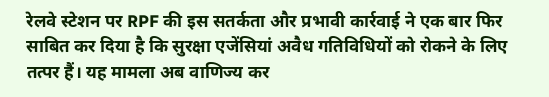रेलवे स्टेशन पर RPF की इस सतर्कता और प्रभावी कार्रवाई ने एक बार फिर साबित कर दिया है कि सुरक्षा एजेंसियां अवैध गतिविधियों को रोकने के लिए तत्पर हैं। यह मामला अब वाणिज्य कर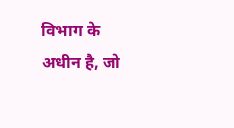विभाग के अधीन है, जो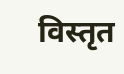विस्तृत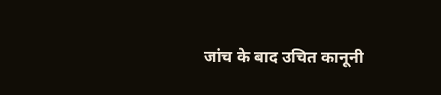जांच के बाद उचित कानूनी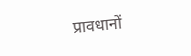प्रावधानों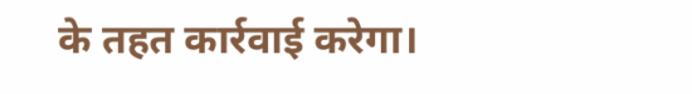के तहत कार्रवाई करेगा।